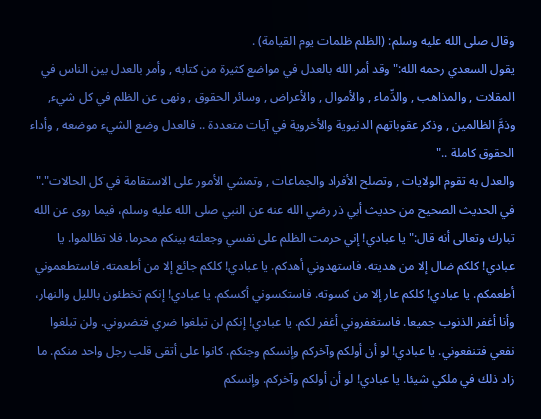وقال صلى الله عليه وسلم: (الظلم ظلمات يوم القيامة) .
يقول السعدي رحمه الله:"وقد أمر الله بالعدل في مواضع كثيرة من كتابه , وأمر بالعدل بين الناس في المقلات , والمذاهب , والدِّماء , والأموال , والأعراض , وسائر الحقوق , ونهى عن الظلم في كل شيء, وذمَّ الظالمين , وذكر عقوباتهم الدنيوية والأخروية في آيات متعددة .. فالعدل وضع الشيء موضعه , وأداء الحقوق كاملة .."
والعدل به تقوم الولايات , وتصلح الأفراد والجماعات , وتمشي الأمور على الاستقامة في كل الحالات"."
في الحديث الصحيح من حديث أبي ذر رضي الله عنه عن النبي صلى الله عليه وسلم، فيما روى عن الله تبارك وتعالى أنه قال:"يا عبادي! إني حرمت الظلم على نفسي وجعلته بينكم محرما. فلا تظالموا. يا عبادي! كلكم ضال إلا من هديته. فاستهدوني أهدكم. يا عبادي! كلكم جائع إلا من أطعمته. فاستطعموني أطعمكم. يا عبادي! كلكم عار إلا من كسوته. فاستكسوني أكسكم. يا عبادي! إنكم تخطئون بالليل والنهار، وأنا أغفر الذنوب جميعا. فاستغفروني أغفر لكم. يا عبادي! إنكم لن تبلغوا ضري فتضروني. ولن تبلغوا نفعي فتنفعوني. يا عبادي! لو أن أولكم وآخركم وإنسكم وجنكم. كانوا على أتقى قلب رجل واحد منكم. ما زاد ذلك في ملكي شيئا. يا عبادي! لو أن أولكم وآخركم. وإنسكم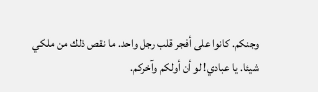وجنكم. كانوا على أفجر قلب رجل واحد. ما نقص ذلك من ملكي شيئا. يا عبادي! لو أن أولكم وآخركم.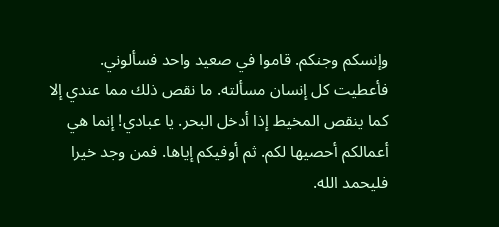وإنسكم وجنكم. قاموا في صعيد واحد فسألوني. فأعطيت كل إنسان مسألته. ما نقص ذلك مما عندي إلا كما ينقص المخيط إذا أدخل البحر. يا عبادي! إنما هي أعمالكم أحصيها لكم. ثم أوفيكم إياها. فمن وجد خيرا فليحمد الله.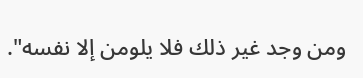ومن وجد غير ذلك فلا يلومن إلا نفسه".